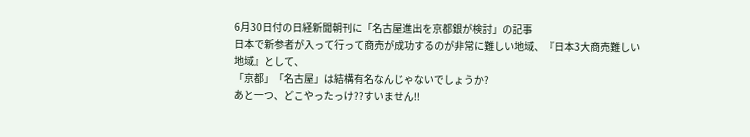6月30日付の日経新聞朝刊に「名古屋進出を京都銀が検討」の記事
日本で新参者が入って行って商売が成功するのが非常に難しい地域、『日本3大商売難しい地域』として、
「京都」「名古屋」は結構有名なんじゃないでしょうか?
あと一つ、どこやったっけ??すいません!!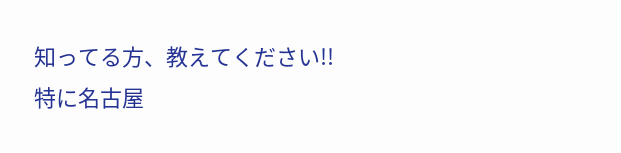知ってる方、教えてください!!
特に名古屋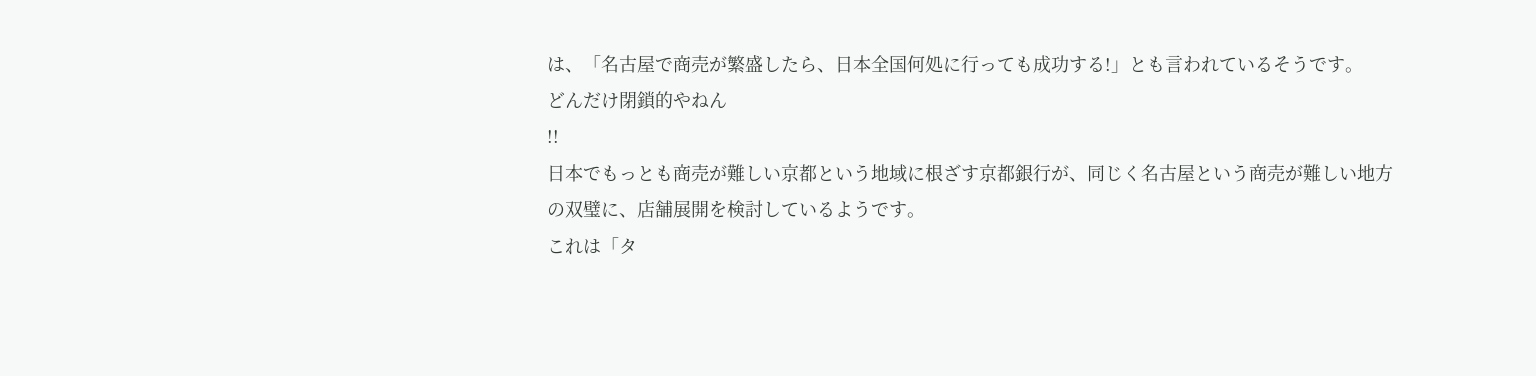は、「名古屋で商売が繁盛したら、日本全国何処に行っても成功する!」とも言われているそうです。
どんだけ閉鎖的やねん
!!
日本でもっとも商売が難しい京都という地域に根ざす京都銀行が、同じく名古屋という商売が難しい地方の双璧に、店舗展開を検討しているようです。
これは「タ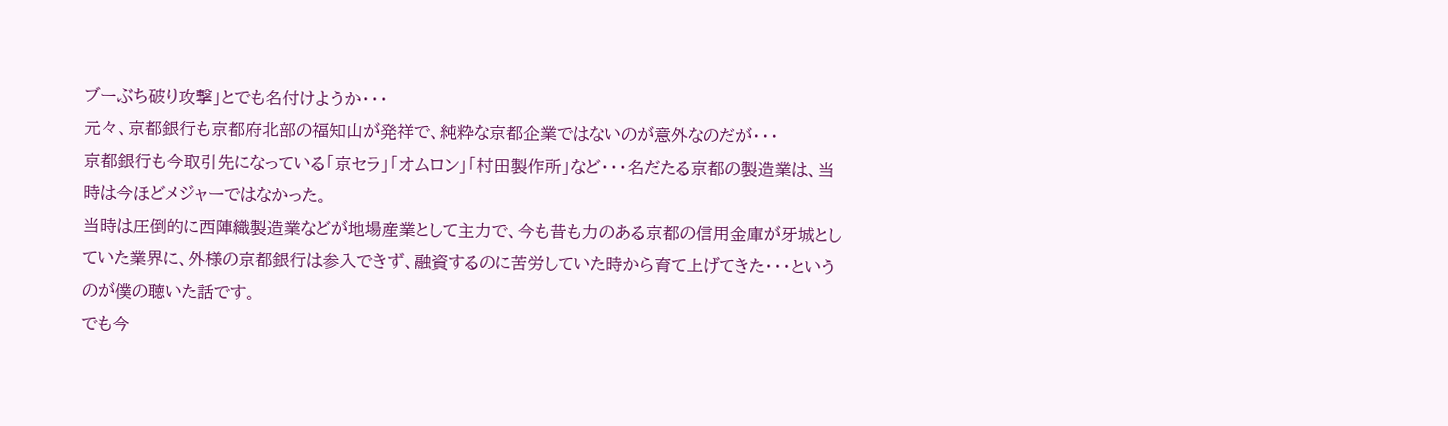ブーぶち破り攻撃」とでも名付けようか・・・
元々、京都銀行も京都府北部の福知山が発祥で、純粋な京都企業ではないのが意外なのだが・・・
京都銀行も今取引先になっている「京セラ」「オムロン」「村田製作所」など・・・名だたる京都の製造業は、当時は今ほどメジャーではなかった。
当時は圧倒的に西陣織製造業などが地場産業として主力で、今も昔も力のある京都の信用金庫が牙城としていた業界に、外様の京都銀行は参入できず、融資するのに苦労していた時から育て上げてきた・・・というのが僕の聴いた話です。
でも今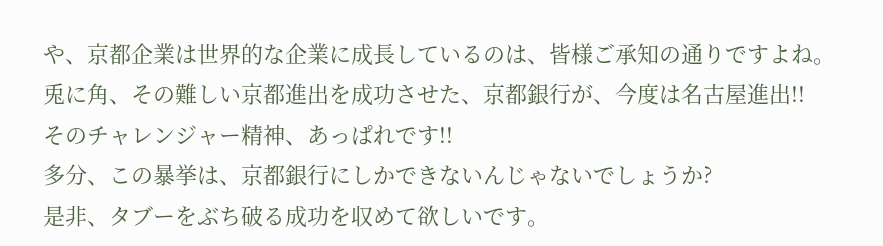や、京都企業は世界的な企業に成長しているのは、皆様ご承知の通りですよね。
兎に角、その難しい京都進出を成功させた、京都銀行が、今度は名古屋進出!!
そのチャレンジャー精神、あっぱれです!!
多分、この暴挙は、京都銀行にしかできないんじゃないでしょうか?
是非、タブーをぶち破る成功を収めて欲しいです。